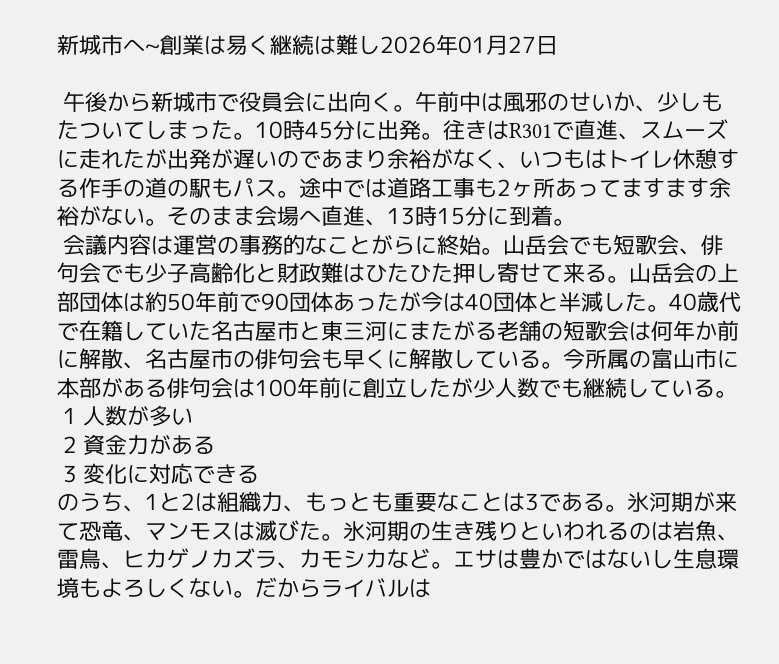新城市へ~創業は易く継続は難し2026年01月27日

 午後から新城市で役員会に出向く。午前中は風邪のせいか、少しもたついてしまった。10時45分に出発。往きはR301で直進、スムーズに走れたが出発が遅いのであまり余裕がなく、いつもはトイレ休憩する作手の道の駅もパス。途中では道路工事も2ヶ所あってますます余裕がない。そのまま会場へ直進、13時15分に到着。
 会議内容は運営の事務的なことがらに終始。山岳会でも短歌会、俳句会でも少子高齢化と財政難はひたひた押し寄せて来る。山岳会の上部団体は約50年前で90団体あったが今は40団体と半減した。40歳代で在籍していた名古屋市と東三河にまたがる老舗の短歌会は何年か前に解散、名古屋市の俳句会も早くに解散している。今所属の富山市に本部がある俳句会は100年前に創立したが少人数でも継続している。
 1 人数が多い
 2 資金力がある
 3 変化に対応できる
のうち、1と2は組織力、もっとも重要なことは3である。氷河期が来て恐竜、マンモスは滅びた。氷河期の生き残りといわれるのは岩魚、雷鳥、ヒカゲノカズラ、カモシカなど。エサは豊かではないし生息環境もよろしくない。だからライバルは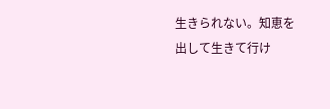生きられない。知恵を出して生きて行け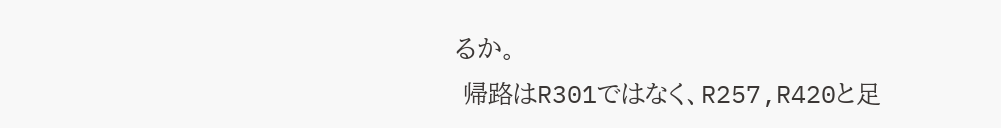るか。
 帰路はR301ではなく、R257,R420と足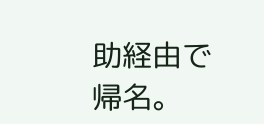助経由で帰名。